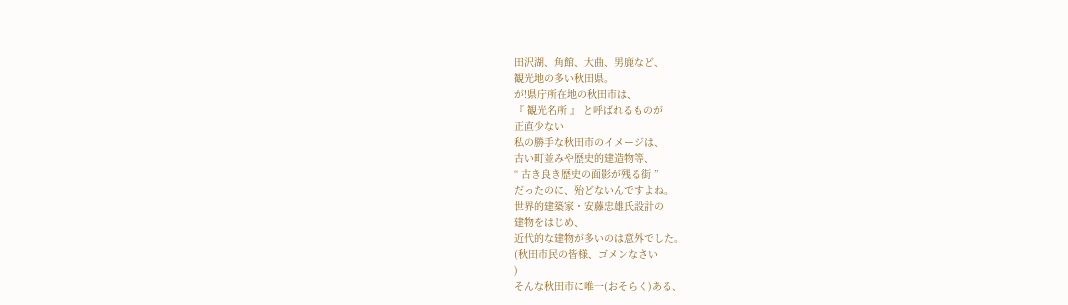田沢湖、角館、大曲、男鹿など、
観光地の多い秋田県。
が!県庁所在地の秋田市は、
『 観光名所 』 と呼ばれるものが
正直少ない
私の勝手な秋田市のイメージは、
古い町並みや歴史的建造物等、
“ 古き良き歴史の面影が残る街 ”
だったのに、殆どないんですよね。
世界的建築家・安藤忠雄氏設計の
建物をはじめ、
近代的な建物が多いのは意外でした。
(秋田市民の皆様、ゴメンなさい
)
そんな秋田市に唯一(おそらく)ある、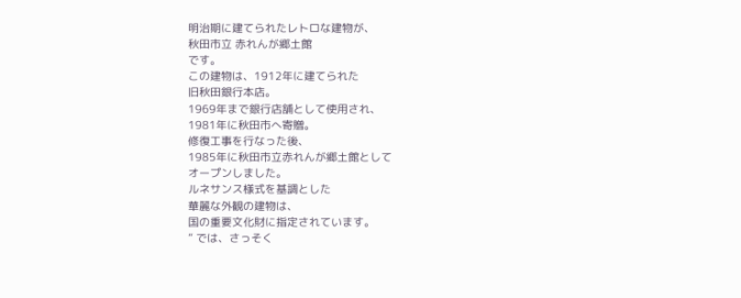明治期に建てられたレトロな建物が、
秋田市立 赤れんが郷土館
です。
この建物は、1912年に建てられた
旧秋田銀行本店。
1969年まで銀行店舗として使用され、
1981年に秋田市へ寄贈。
修復工事を行なった後、
1985年に秋田市立赤れんが郷土館として
オープンしました。
ルネサンス様式を基調とした
華麗な外観の建物は、
国の重要文化財に指定されています。
” では、さっそく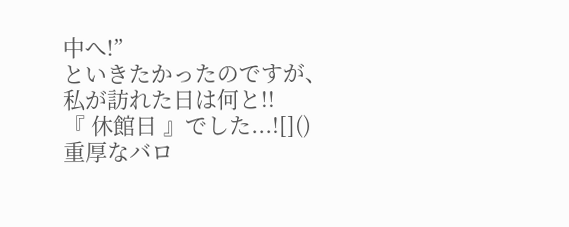中へ!”
といきたかったのですが、
私が訪れた日は何と!!
『 休館日 』でした...![]()
重厚なバロ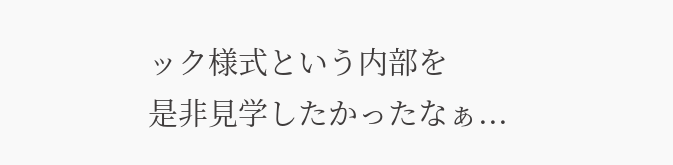ック様式という内部を
是非見学したかったなぁ...